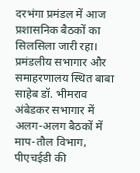दरभंगा प्रमंडल में आज प्रशासनिक बैठकों का सिलसिला जारी रहा। प्रमंडलीय सभागार और समाहरणालय स्थित बाबा साहेब डॉ. भीमराव अंबेडकर सभागार में अलग-अलग बैठकों में माप-तौल विभाग, पीएचईडी की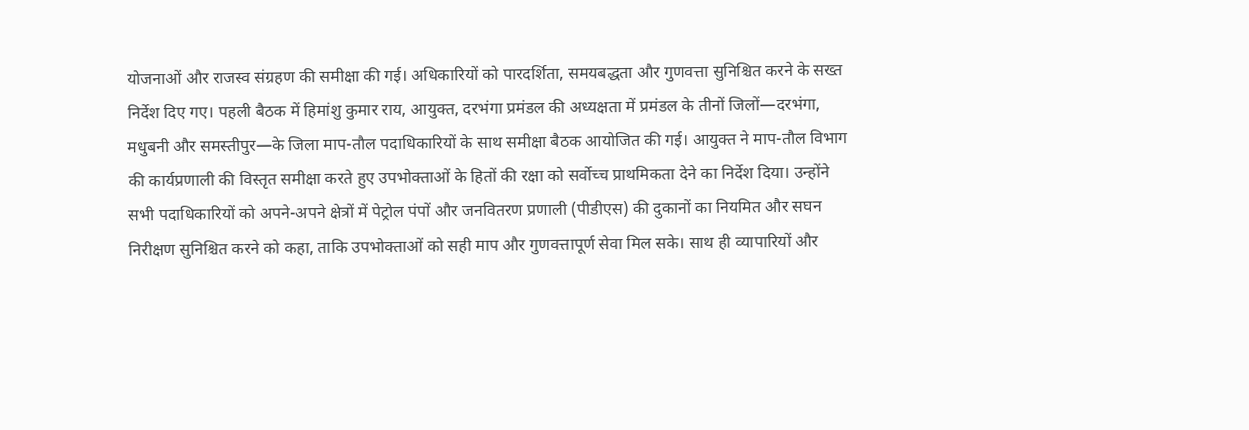योजनाओं और राजस्व संग्रहण की समीक्षा की गई। अधिकारियों को पारदर्शिता, समयबद्धता और गुणवत्ता सुनिश्चित करने के सख्त निर्देश दिए गए। पहली बैठक में हिमांशु कुमार राय, आयुक्त, दरभंगा प्रमंडल की अध्यक्षता में प्रमंडल के तीनों जिलों—दरभंगा, मधुबनी और समस्तीपुर—के जिला माप-तौल पदाधिकारियों के साथ समीक्षा बैठक आयोजित की गई। आयुक्त ने माप-तौल विभाग की कार्यप्रणाली की विस्तृत समीक्षा करते हुए उपभोक्ताओं के हितों की रक्षा को सर्वोच्च प्राथमिकता देने का निर्देश दिया। उन्होंने सभी पदाधिकारियों को अपने-अपने क्षेत्रों में पेट्रोल पंपों और जनवितरण प्रणाली (पीडीएस) की दुकानों का नियमित और सघन निरीक्षण सुनिश्चित करने को कहा, ताकि उपभोक्ताओं को सही माप और गुणवत्तापूर्ण सेवा मिल सके। साथ ही व्यापारियों और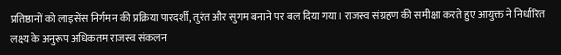प्रतिष्ठानों को लाइसेंस निर्गमन की प्रक्रिया पारदर्शी, तुरंत और सुगम बनाने पर बल दिया गया। राजस्व संग्रहण की समीक्षा करते हुए आयुक्त ने निर्धारित लक्ष्य के अनुरूप अधिकतम राजस्व संकलन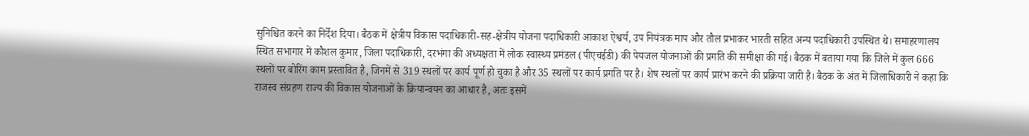सुनिश्चित करने का निर्देश दिया। बैठक में क्षेत्रीय विकास पदाधिकारी-सह-क्षेत्रीय योजना पदाधिकारी आकाश ऐश्वर्य, उप नियंत्रक माप और तौल प्रभाकर भारती सहित अन्य पदाधिकारी उपस्थित थे। समाहरणालय स्थित सभागार में कौशल कुमार, जिला पदाधिकारी, दरभंगा की अध्यक्षता में लोक स्वास्थ्य प्रमंडल (पीएचईडी) की पेयजल योजनाओं की प्रगति की समीक्षा की गई। बैठक में बताया गया कि जिले में कुल 666 स्थलों पर बोरिंग काम प्रस्तावित है, जिनमें से 319 स्थलों पर कार्य पूर्ण हो चुका है और 35 स्थलों पर कार्य प्रगति पर है। शेष स्थलों पर कार्य प्रारंभ करने की प्रक्रिया जारी है। बैठक के अंत में जिलाधिकारी ने कहा कि राजस्व संग्रहण राज्य की विकास योजनाओं के क्रियान्वयन का आधार है, अतः इसमें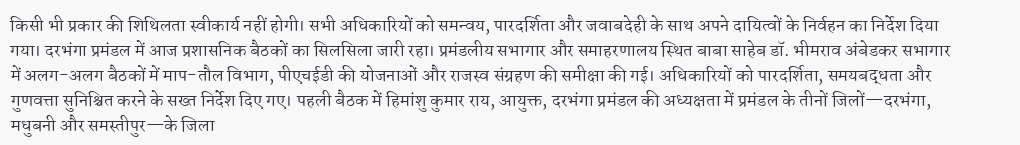किसी भी प्रकार की शिथिलता स्वीकार्य नहीं होगी। सभी अधिकारियों को समन्वय, पारदर्शिता और जवाबदेही के साथ अपने दायित्वों के निर्वहन का निर्देश दिया गया। दरभंगा प्रमंडल में आज प्रशासनिक बैठकों का सिलसिला जारी रहा। प्रमंडलीय सभागार और समाहरणालय स्थित बाबा साहेब डॉ. भीमराव अंबेडकर सभागार में अलग-अलग बैठकों में माप-तौल विभाग, पीएचईडी की योजनाओं और राजस्व संग्रहण की समीक्षा की गई। अधिकारियों को पारदर्शिता, समयबद्धता और गुणवत्ता सुनिश्चित करने के सख्त निर्देश दिए गए। पहली बैठक में हिमांशु कुमार राय, आयुक्त, दरभंगा प्रमंडल की अध्यक्षता में प्रमंडल के तीनों जिलों—दरभंगा, मधुबनी और समस्तीपुर—के जिला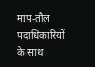माप-तौल पदाधिकारियों के साथ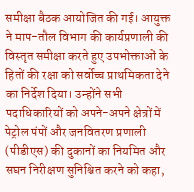समीक्षा बैठक आयोजित की गई। आयुक्त ने माप-तौल विभाग की कार्यप्रणाली की विस्तृत समीक्षा करते हुए उपभोक्ताओं के हितों की रक्षा को सर्वोच्च प्राथमिकता देने का निर्देश दिया। उन्होंने सभी पदाधिकारियों को अपने-अपने क्षेत्रों में पेट्रोल पंपों और जनवितरण प्रणाली (पीडीएस) की दुकानों का नियमित और सघन निरीक्षण सुनिश्चित करने को कहा,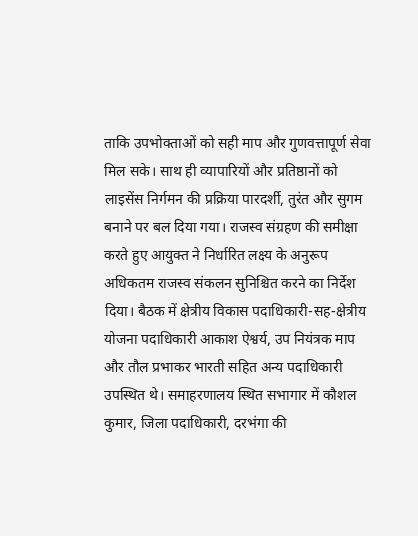ताकि उपभोक्ताओं को सही माप और गुणवत्तापूर्ण सेवा मिल सके। साथ ही व्यापारियों और प्रतिष्ठानों को लाइसेंस निर्गमन की प्रक्रिया पारदर्शी, तुरंत और सुगम बनाने पर बल दिया गया। राजस्व संग्रहण की समीक्षा करते हुए आयुक्त ने निर्धारित लक्ष्य के अनुरूप अधिकतम राजस्व संकलन सुनिश्चित करने का निर्देश दिया। बैठक में क्षेत्रीय विकास पदाधिकारी-सह-क्षेत्रीय योजना पदाधिकारी आकाश ऐश्वर्य, उप नियंत्रक माप और तौल प्रभाकर भारती सहित अन्य पदाधिकारी उपस्थित थे। समाहरणालय स्थित सभागार में कौशल कुमार, जिला पदाधिकारी, दरभंगा की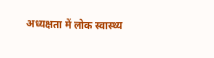अध्यक्षता में लोक स्वास्थ्य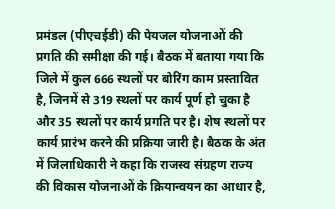प्रमंडल (पीएचईडी) की पेयजल योजनाओं की प्रगति की समीक्षा की गई। बैठक में बताया गया कि जिले में कुल 666 स्थलों पर बोरिंग काम प्रस्तावित है, जिनमें से 319 स्थलों पर कार्य पूर्ण हो चुका है और 35 स्थलों पर कार्य प्रगति पर है। शेष स्थलों पर कार्य प्रारंभ करने की प्रक्रिया जारी है। बैठक के अंत में जिलाधिकारी ने कहा कि राजस्व संग्रहण राज्य की विकास योजनाओं के क्रियान्वयन का आधार है,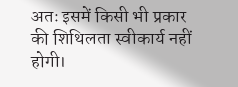अतः इसमें किसी भी प्रकार की शिथिलता स्वीकार्य नहीं होगी।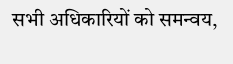सभी अधिकारियों को समन्वय,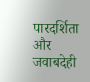पारदर्शिता और जवाबदेही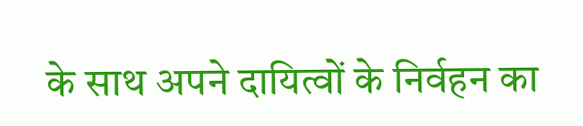के साथ अपने दायित्वों के निर्वहन का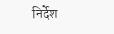निर्देश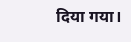दिया गया।